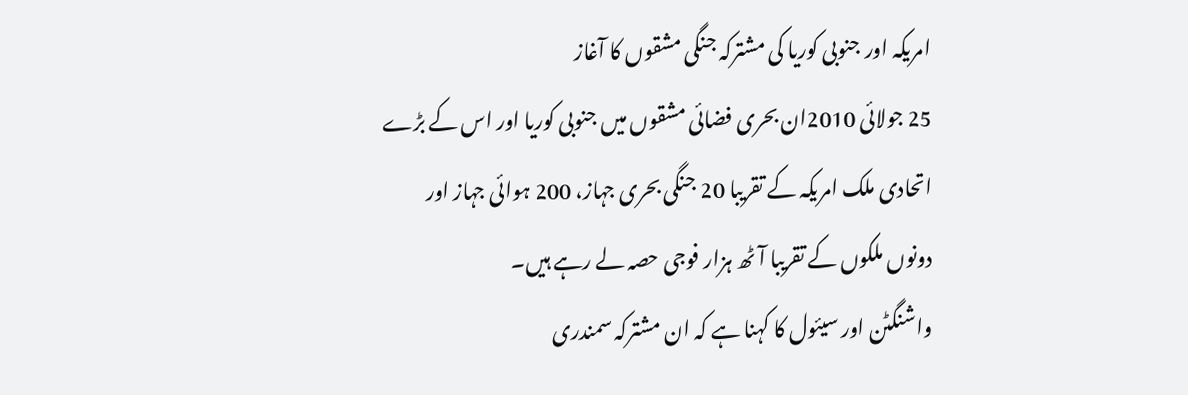امریکہ اور جنوبی کوریا کی مشترکہ جنگی مشقوں کا آغاز
25 جولائی 2010ان بحری فضائی مشقوں میں جنوبی کوریا اور اس کے بڑے اتحادی ملک امریکہ کے تقریبا 20 جنگی بحری جہاز، 200 ہوائی جہاز اور دونوں ملکوں کے تقریبا آٹھ ہزار فوجی حصہ لے رہے ہیں۔
واشنگٹن اور سیئول کا کہنا ہے کہ ان مشترکہ سمندری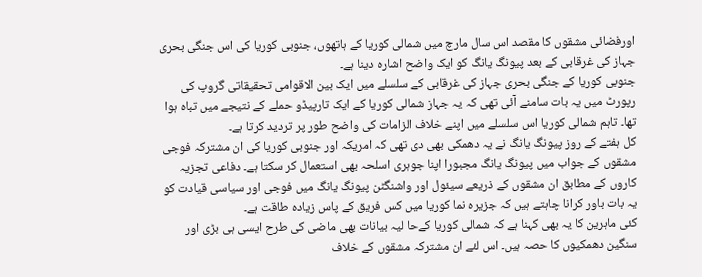اورفضائی مشقوں کا مقصد اس سال مارچ میں شمالی کوریا کے ہاتھوں، جنوبی کوریا کی اس جنگی بحری جہاز کی غرقابی کے بعد پیونگ یانگ کو ایک واضح اشارہ دینا ہے۔
جنوبی کوریا کے جنگی بحری جہاز کی غرقابی کے سلسلے میں ایک بین الاقوامی تحقیقاتی گروپ کی رپورٹ میں یہ بات سامنے آئی تھی کہ یہ جہاز شمالی کوریا کے ایک تارپیڈو حملے کے نتیجے میں تباہ ہوا تھا۔ تاہم شمالی کوریا اس سلسلے میں اپنے خلاف الزامات کی واضح طور پر تردید کرتا ہے۔
کل ہفتے کے روز پیونگ یانگ نے یہ دھمکی بھی دی تھی کہ امریکہ اور جنوبی کوریا کی ان مشترکہ فوجی مشقوں کے جواب میں پیونگ یانگ مجبورا اپنا جوہری اسلحہ بھی استعمال کر سکتا ہے۔ دفاعی تجزیہ کاروں کے مطابق ان مشقوں کے ذریعے سیئول اور واشنگٹن پیونگ یانگ میں فوجی اور سیاسی قیادت کو یہ بات باور کرانا چاہتے ہیں کہ جزیرہ نما کوریا میں کس فریق کے پاس زیادہ طاقت ہے۔
کئی ماہرین کا یہ بھی کہنا ہے کہ شمالی کوریا کےحا لیہ بیانات بھی ماضی کی طرح ایسی ہی بڑی اور سنگین دھمکیوں کا حصہ ہیں۔ اس لئے ان مشترکہ مشقوں کے خلاف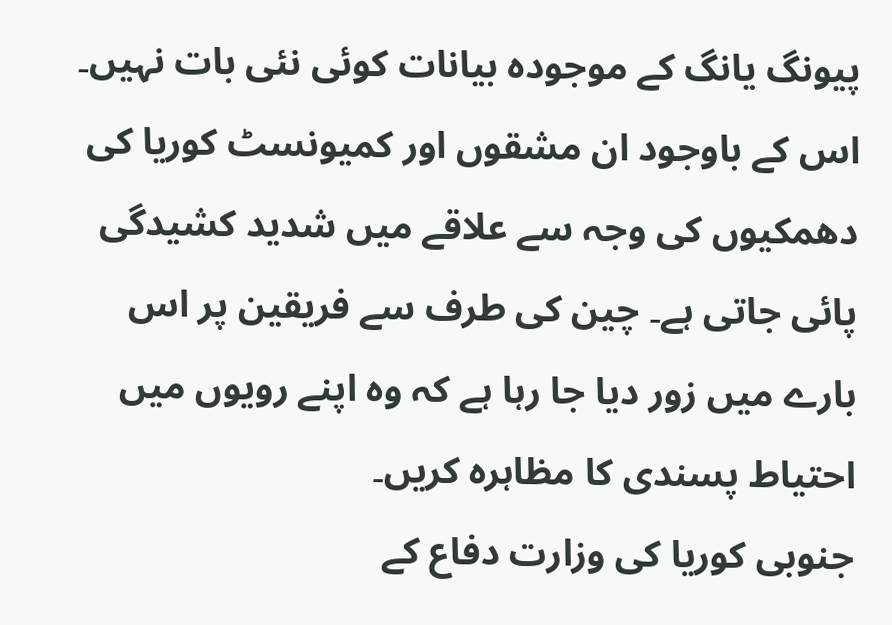پیونگ یانگ کے موجودہ بیانات کوئی نئی بات نہیں۔
اس کے باوجود ان مشقوں اور کمیونسٹ کوریا کی دھمکیوں کی وجہ سے علاقے میں شدید کشیدگی پائی جاتی ہے۔ چین کی طرف سے فریقین پر اس بارے میں زور دیا جا رہا ہے کہ وہ اپنے رویوں میں احتیاط پسندی کا مظاہرہ کریں۔
جنوبی کوریا کی وزارت دفاع کے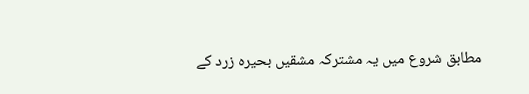مطابق شروع میں یہ مشترکہ مشقیں بحیرہ زرد کے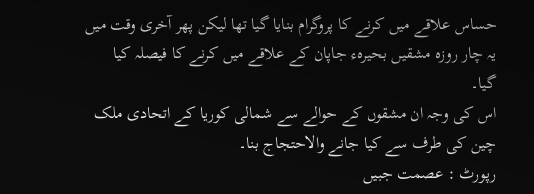حساس علاقے میں کرنے کا پروگرام بنایا گیا تھا لیکن پھر آخری وقت میں یہ چار روزہ مشقیں بحیرہء جاپان کے علاقے میں کرنے کا فیصلہ کیا گیا۔
اس کی وجہ ان مشقوں کے حوالے سے شمالی کوریا کے اتحادی ملک چین کی طرف سے کیا جانے والاحتجاج بنا۔
رپورٹ : عصمت جبیں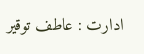ادارت : عاطف توقیر